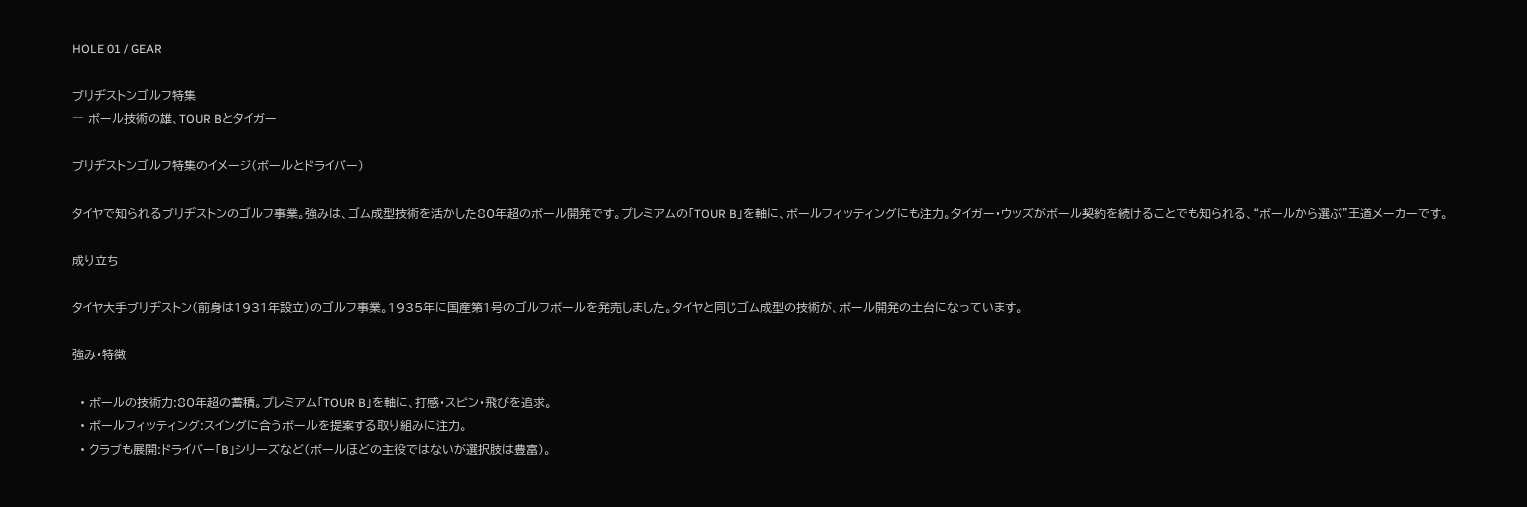HOLE 01 / GEAR

ブリヂストンゴルフ特集
― ボール技術の雄、TOUR Bとタイガー

ブリヂストンゴルフ特集のイメージ(ボールとドライバー)

タイヤで知られるブリヂストンのゴルフ事業。強みは、ゴム成型技術を活かした80年超のボール開発です。プレミアムの「TOUR B」を軸に、ボールフィッティングにも注力。タイガー・ウッズがボール契約を続けることでも知られる、“ボールから選ぶ”王道メーカーです。

成り立ち

タイヤ大手ブリヂストン(前身は1931年設立)のゴルフ事業。1935年に国産第1号のゴルフボールを発売しました。タイヤと同じゴム成型の技術が、ボール開発の土台になっています。

強み・特徴

  • ボールの技術力:80年超の蓄積。プレミアム「TOUR B」を軸に、打感・スピン・飛びを追求。
  • ボールフィッティング:スイングに合うボールを提案する取り組みに注力。
  • クラブも展開:ドライバー「B」シリーズなど(ボールほどの主役ではないが選択肢は豊富)。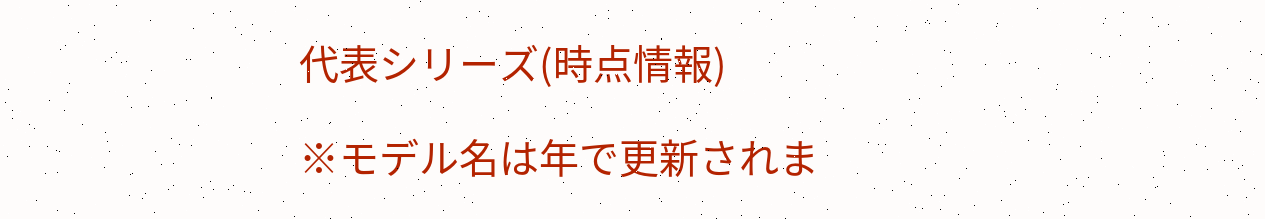代表シリーズ(時点情報)

※モデル名は年で更新されま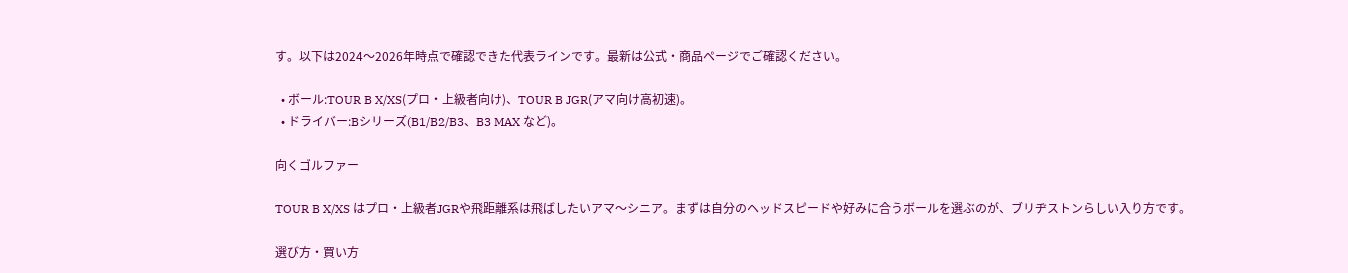す。以下は2024〜2026年時点で確認できた代表ラインです。最新は公式・商品ページでご確認ください。

  • ボール:TOUR B X/XS(プロ・上級者向け)、TOUR B JGR(アマ向け高初速)。
  • ドライバー:Bシリーズ(B1/B2/B3、B3 MAX など)。

向くゴルファー

TOUR B X/XS はプロ・上級者JGRや飛距離系は飛ばしたいアマ〜シニア。まずは自分のヘッドスピードや好みに合うボールを選ぶのが、ブリヂストンらしい入り方です。

選び方・買い方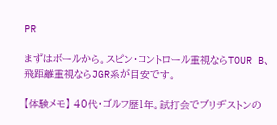PR

まずはボールから。スピン・コントロール重視ならTOUR B、飛距離重視ならJGR系が目安です。

【体験メモ】 40代・ゴルフ歴1年。試打会でブリヂストンの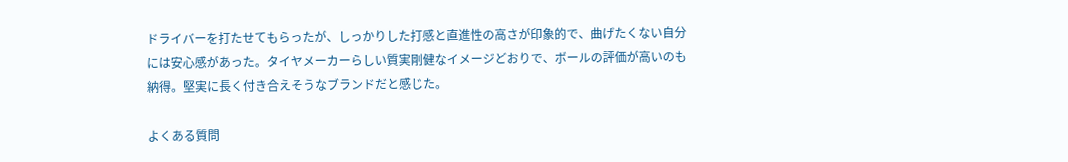ドライバーを打たせてもらったが、しっかりした打感と直進性の高さが印象的で、曲げたくない自分には安心感があった。タイヤメーカーらしい質実剛健なイメージどおりで、ボールの評価が高いのも納得。堅実に長く付き合えそうなブランドだと感じた。

よくある質問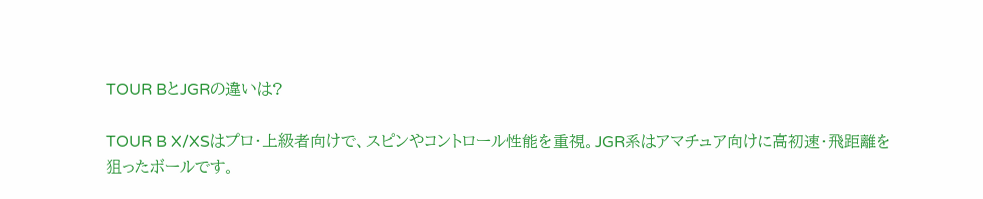TOUR BとJGRの違いは?

TOUR B X/XSはプロ・上級者向けで、スピンやコントロール性能を重視。JGR系はアマチュア向けに高初速・飛距離を狙ったボールです。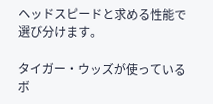ヘッドスピードと求める性能で選び分けます。

タイガー・ウッズが使っているボ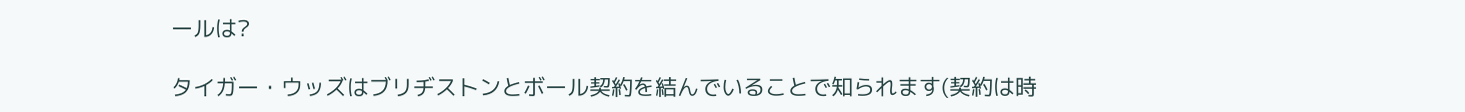ールは?

タイガー・ウッズはブリヂストンとボール契約を結んでいることで知られます(契約は時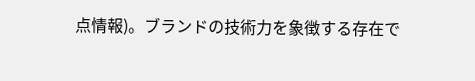点情報)。ブランドの技術力を象徴する存在で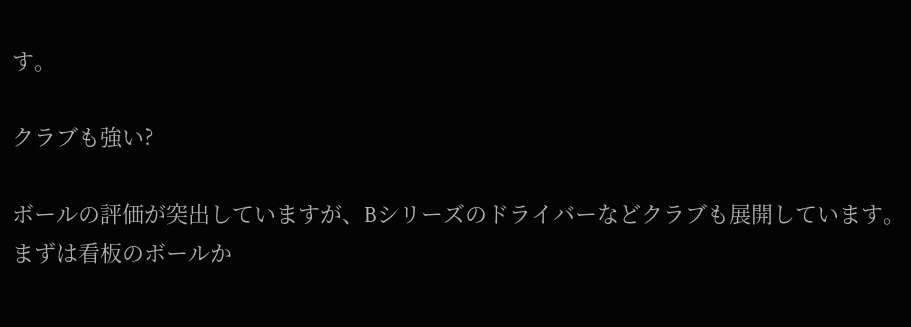す。

クラブも強い?

ボールの評価が突出していますが、Bシリーズのドライバーなどクラブも展開しています。まずは看板のボールか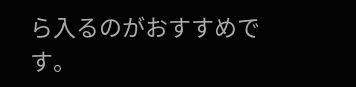ら入るのがおすすめです。